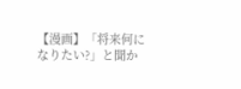【漫画】「将来何になりたい?」と聞か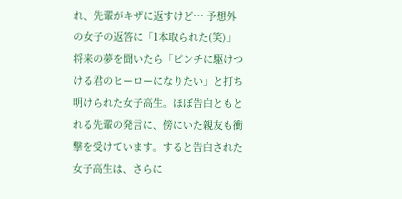れ、先輩がキザに返すけど… 予想外の女子の返答に「1本取られた(笑)」
将来の夢を聞いたら「ピンチに駆けつける君のヒーローになりたい」と打ち明けられた女子高生。ほぼ告白ともとれる先輩の発言に、傍にいた親友も衝撃を受けています。すると告白された女子高生は、さらに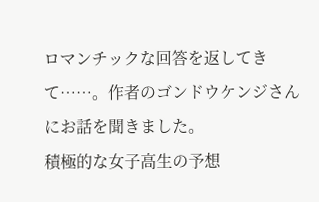ロマンチックな回答を返してきて……。作者のゴンドウケンジさんにお話を聞きました。
積極的な女子高生の予想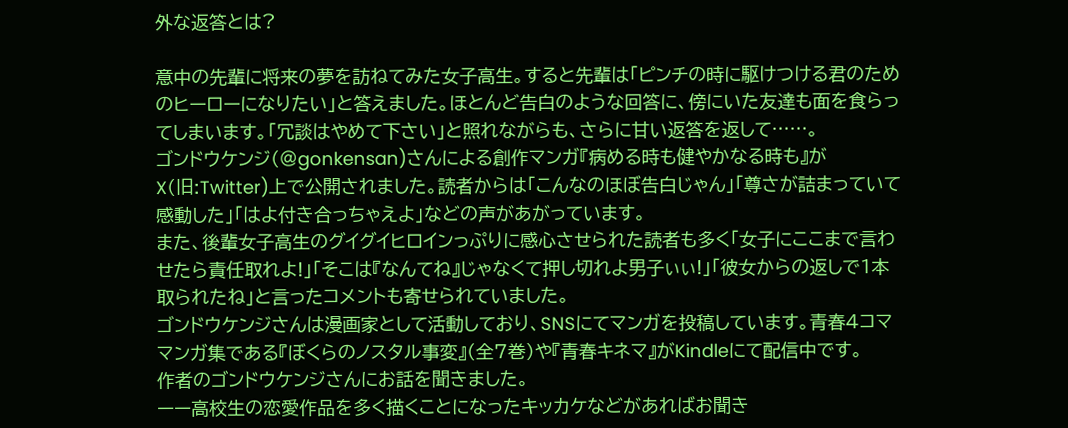外な返答とは?

意中の先輩に将来の夢を訪ねてみた女子高生。すると先輩は「ピンチの時に駆けつける君のためのヒーローになりたい」と答えました。ほとんど告白のような回答に、傍にいた友達も面を食らってしまいます。「冗談はやめて下さい」と照れながらも、さらに甘い返答を返して……。
ゴンドウケンジ(@gonkensan)さんによる創作マンガ『病める時も健やかなる時も』がX(旧:Twitter)上で公開されました。読者からは「こんなのほぼ告白じゃん」「尊さが詰まっていて感動した」「はよ付き合っちゃえよ」などの声があがっています。
また、後輩女子高生のグイグイヒロインっぷりに感心させられた読者も多く「女子にここまで言わせたら責任取れよ!」「そこは『なんてね』じゃなくて押し切れよ男子ぃぃ!」「彼女からの返しで1本取られたね」と言ったコメントも寄せられていました。
ゴンドウケンジさんは漫画家として活動しており、SNSにてマンガを投稿しています。青春4コママンガ集である『ぼくらのノスタル事変』(全7巻)や『青春キネマ』がKindleにて配信中です。
作者のゴンドウケンジさんにお話を聞きました。
ーー高校生の恋愛作品を多く描くことになったキッカケなどがあればお聞き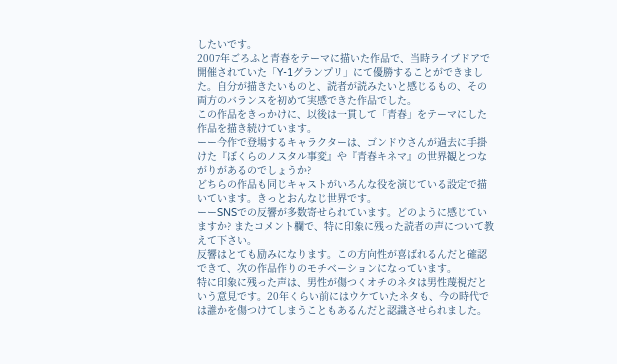したいです。
2007年ごろふと青春をテーマに描いた作品で、当時ライブドアで開催されていた「Y-1グランプリ」にて優勝することができました。自分が描きたいものと、読者が読みたいと感じるもの、その両方のバランスを初めて実感できた作品でした。
この作品をきっかけに、以後は一貫して「青春」をテーマにした作品を描き続けています。
ーー今作で登場するキャラクターは、ゴンドウさんが過去に手掛けた『ぼくらのノスタル事変』や『青春キネマ』の世界観とつながりがあるのでしょうか?
どちらの作品も同じキャストがいろんな役を演じている設定で描いています。きっとおんなじ世界です。
ーーSNSでの反響が多数寄せられています。どのように感じていますか? またコメント欄で、特に印象に残った読者の声について教えて下さい。
反響はとても励みになります。この方向性が喜ばれるんだと確認できて、次の作品作りのモチベーションになっています。
特に印象に残った声は、男性が傷つくオチのネタは男性蔑視だという意見です。20年くらい前にはウケていたネタも、今の時代では誰かを傷つけてしまうこともあるんだと認識させられました。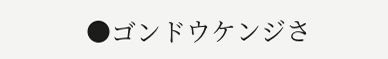●ゴンドウケンジさ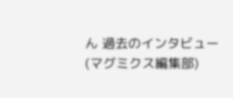ん 過去のインタビュー
(マグミクス編集部)